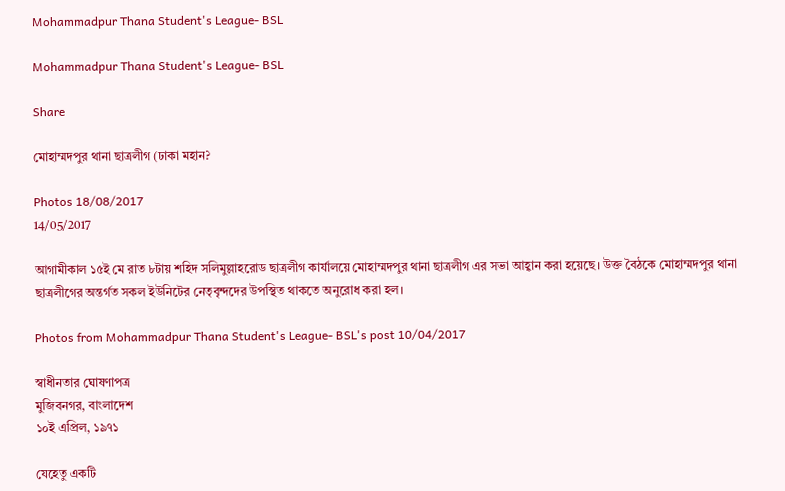Mohammadpur Thana Student's League- BSL

Mohammadpur Thana Student's League- BSL

Share

মোহাম্মদপুর থানা ছাত্রলীগ (ঢাকা মহান?

Photos 18/08/2017
14/05/2017

আগামীকাল ১৫ই মে রাত ৮টায় শহিদ সলিমুল্লাহরোড ছাত্রলীগ কার্যালয়ে মোহাম্মদপুর থানা ছাত্রলীগ এর সভা আহ্বান করা হয়েছে। উক্ত বৈঠকে মোহাম্মদপুর থানা ছাত্রলীগের অন্তর্গত সকল ইউনিটের নেতৃবৃন্দদের উপস্থিত থাকতে অনুরোধ করা হল।

Photos from Mohammadpur Thana Student's League- BSL's post 10/04/2017

স্বাধীনতার ঘোষণাপত্র
মুজিবনগর, বাংলাদেশ
১০ই এপ্রিল, ১৯৭১

যেহেতু একটি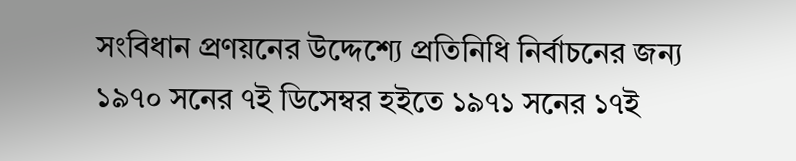সংবিধান প্রণয়নের উদ্দেশ্যে প্রতিনিধি নির্বাচনের জন্য ১৯৭০ সনের ৭ই ডিসেম্বর হইতে ১৯৭১ সনের ১৭ই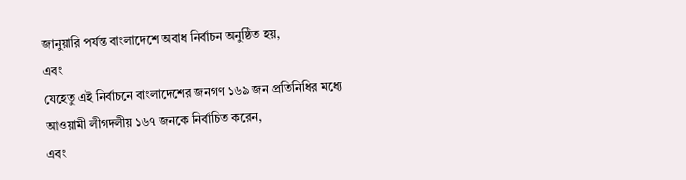জানুয়ারি পর্যন্ত বাংলাদেশে অবাধ নির্বাচন অনুষ্ঠিত হয়,
এবং
যেহেতু এই নির্বাচনে বাংলাদেশের জনগণ ১৬৯ জন প্রতিনিধির মধ্যে আওয়ামী লীগদলীয় ১৬৭ জনকে নির্বাচিত করেন,
এবং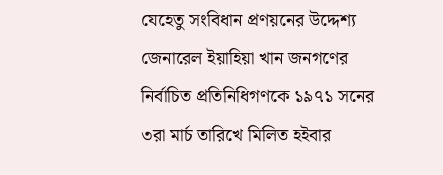যেহেতু সংবিধান প্রণয়নের উদ্দেশ্য জেনারেল ইয়াহিয়া খান জনগণের নির্বাচিত প্রতিনিধিগণকে ১৯৭১ সনের ৩রা মার্চ তারিখে মিলিত হইবার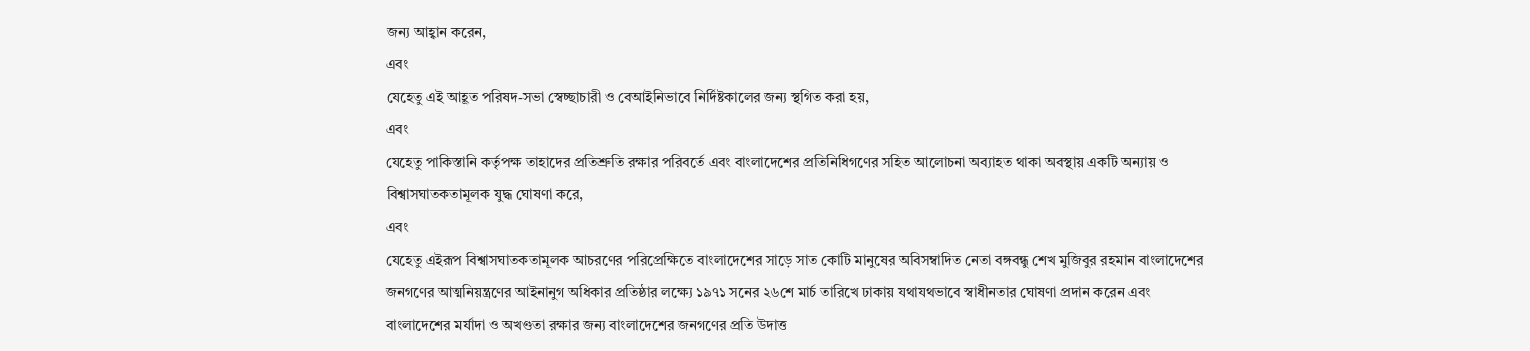জন্য আহ্বান করেন,
এবং
যেহেতু এই আহূত পরিষদ-সভা স্বেচ্ছাচারী ও বেআইনিভাবে নির্দিষ্টকালের জন্য স্থগিত করা হয়,
এবং
যেহেতু পাকিস্তানি কর্তৃপক্ষ তাহাদের প্রতিশ্রুতি রক্ষার পরিবর্তে এবং বাংলাদেশের প্রতিনিধিগণের সহিত আলোচনা অব্যাহত থাকা অবস্থায় একটি অন্যায় ও বিশ্বাসঘাতকতামূলক যুদ্ধ ঘোষণা করে,
এবং
যেহেতু এইরূপ বিশ্বাসঘাতকতামূলক আচরণের পরিপ্রেক্ষিতে বাংলাদেশের সাড়ে সাত কোটি মানুষের অবিসম্বাদিত নেতা বঙ্গবন্ধু শেখ মুজিবুর রহমান বাংলাদেশের জনগণের আত্মনিয়ন্ত্রণের আইনানুগ অধিকার প্রতিষ্ঠার লক্ষ্যে ১৯৭১ সনের ২৬শে মার্চ তারিখে ঢাকায় যথাযথভাবে স্বাধীনতার ঘোষণা প্রদান করেন এবং বাংলাদেশের মর্যাদা ও অখণ্ডতা রক্ষার জন্য বাংলাদেশের জনগণের প্রতি উদাত্ত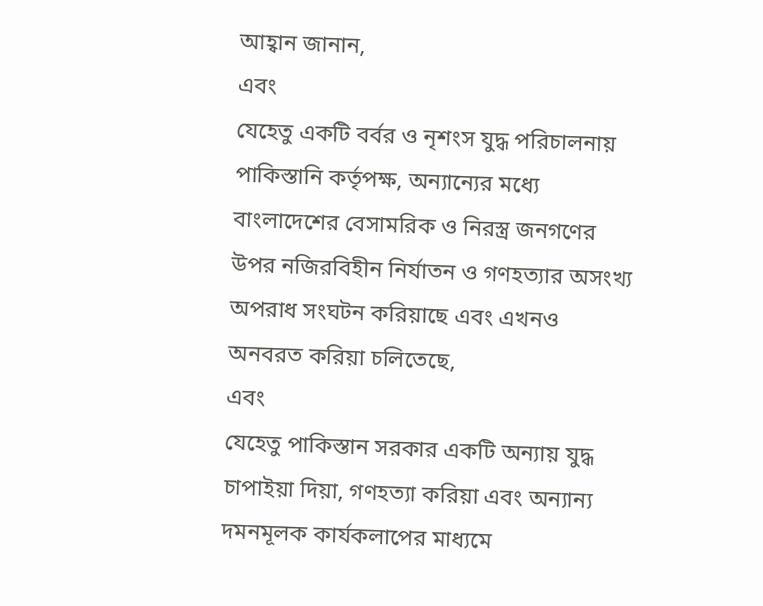আহ্বান জানান,
এবং
যেহেতু একটি বর্বর ও নৃশংস যুদ্ধ পরিচালনায় পাকিস্তানি কর্তৃপক্ষ, অন্যান্যের মধ্যে বাংলাদেশের বেসামরিক ও নিরস্ত্র জনগণের উপর নজিরবিহীন নির্যাতন ও গণহত্যার অসংখ্য অপরাধ সংঘটন করিয়াছে এবং এখনও অনবরত করিয়া চলিতেছে,
এবং
যেহেতু পাকিস্তান সরকার একটি অন্যায় যুদ্ধ চাপাইয়া দিয়া, গণহত্যা করিয়া এবং অন্যান্য দমনমূলক কার্যকলাপের মাধ্যমে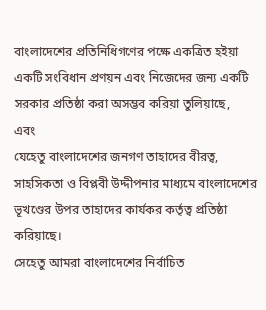বাংলাদেশের প্রতিনিধিগণের পক্ষে একত্রিত হইয়া একটি সংবিধান প্রণয়ন এবং নিজেদের জন্য একটি সরকার প্রতিষ্ঠা করা অসম্ভব করিয়া তুলিয়াছে,
এবং
যেহেতু বাংলাদেশের জনগণ তাহাদের বীরত্ব, সাহসিকতা ও বিপ্লবী উদ্দীপনার মাধ্যমে বাংলাদেশের ভূখণ্ডের উপর তাহাদের কার্যকর কর্তৃত্ব প্রতিষ্ঠা করিয়াছে।
সেহেতু আমরা বাংলাদেশের নির্বাচিত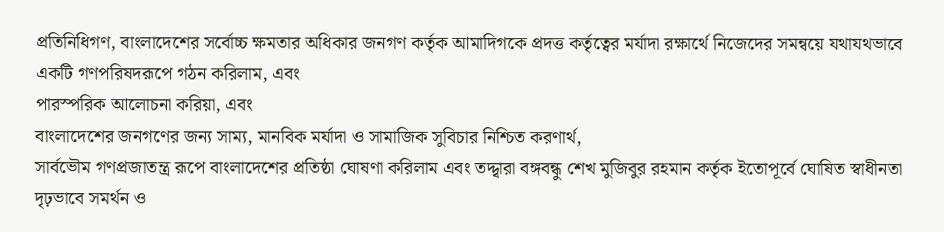প্রতিনিধিগণ, বাংলাদেশের সর্বোচ্চ ক্ষমতার অধিকার জনগণ কর্তৃক আমাদিগকে প্রদত্ত কর্তৃত্বের মর্যাদা রক্ষার্থে নিজেদের সমন্বয়ে যথাযথভাবে একটি গণপরিষদরূপে গঠন করিলাম, এবং
পারস্পরিক আলোচনা করিয়া, এবং
বাংলাদেশের জনগণের জন্য সাম্য, মানবিক মর্যাদা ও সামাজিক সুবিচার নিশ্চিত করণার্থ,
সার্বভৌম গণপ্রজাতন্ত্র রূপে বাংলাদেশের প্রতিষ্ঠা ঘোষণা করিলাম এবং তদ্দ্বারা বঙ্গবন্ধু শেখ মুজিবুর রহমান কর্তৃক ইতোপূর্বে ঘোষিত স্বাধীনতা দৃঢ়ভাবে সমর্থন ও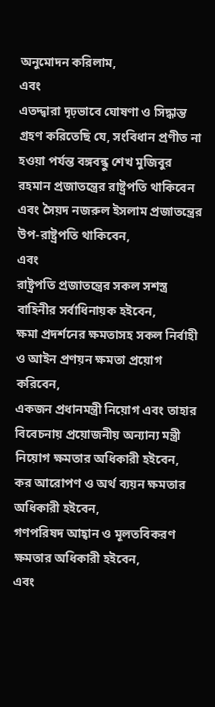অনুমোদন করিলাম,
এবং
এতদ্দ্বারা দৃঢ়ভাবে ঘোষণা ও সিদ্ধান্ত গ্রহণ করিতেছি যে, সংবিধান প্রণীত না হওয়া পর্যন্ত বঙ্গবন্ধু শেখ মুজিবুর রহমান প্রজাতন্ত্রের রাষ্ট্রপতি থাকিবেন এবং সৈয়দ নজরুল ইসলাম প্রজাতন্ত্রের উপ-রাষ্ট্রপতি থাকিবেন,
এবং
রাষ্ট্রপতি প্রজাতন্ত্রের সকল সশস্ত্র বাহিনীর সর্বাধিনায়ক হইবেন,
ক্ষমা প্রদর্শনের ক্ষমতাসহ সকল নির্বাহী ও আইন প্রণয়ন ক্ষমতা প্রয়োগ করিবেন,
একজন প্রধানমন্ত্রী নিয়োগ এবং তাহার বিবেচনায় প্রয়োজনীয় অন্যান্য মন্ত্রী নিয়োগ ক্ষমতার অধিকারী হইবেন,
কর আরোপণ ও অর্থ ব্যয়ন ক্ষমতার অধিকারী হইবেন,
গণপরিষদ আহ্বান ও মূলতবিকরণ ক্ষমতার অধিকারী হইবেন,
এবং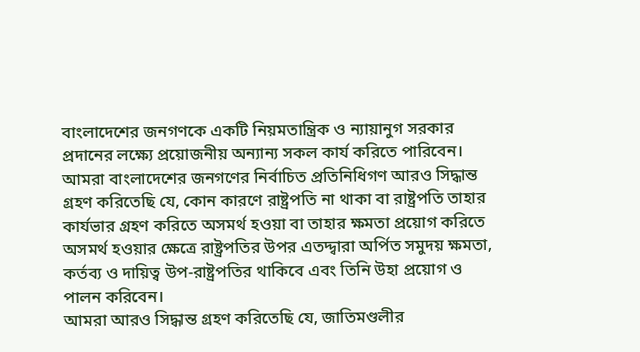বাংলাদেশের জনগণকে একটি নিয়মতান্ত্রিক ও ন্যায়ানুগ সরকার প্রদানের লক্ষ্যে প্রয়োজনীয় অন্যান্য সকল কার্য করিতে পারিবেন।
আমরা বাংলাদেশের জনগণের নির্বাচিত প্রতিনিধিগণ আরও সিদ্ধান্ত গ্রহণ করিতেছি যে, কোন কারণে রাষ্ট্রপতি না থাকা বা রাষ্ট্রপতি তাহার কার্যভার গ্রহণ করিতে অসমর্থ হওয়া বা তাহার ক্ষমতা প্রয়োগ করিতে অসমর্থ হওয়ার ক্ষেত্রে রাষ্ট্রপতির উপর এতদ্দ্বারা অর্পিত সমুদয় ক্ষমতা, কর্তব্য ও দায়িত্ব উপ-রাষ্ট্রপতির থাকিবে এবং তিনি উহা প্রয়োগ ও পালন করিবেন।
আমরা আরও সিদ্ধান্ত গ্রহণ করিতেছি যে, জাতিমণ্ডলীর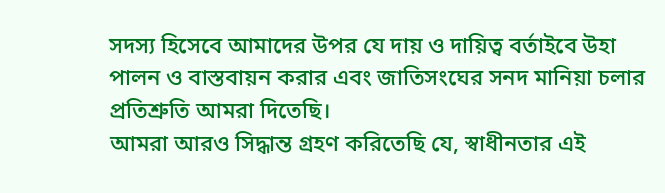সদস্য হিসেবে আমাদের উপর যে দায় ও দায়িত্ব বর্তাইবে উহা পালন ও বাস্তবায়ন করার এবং জাতিসংঘের সনদ মানিয়া চলার প্রতিশ্রুতি আমরা দিতেছি।
আমরা আরও সিদ্ধান্ত গ্রহণ করিতেছি যে, স্বাধীনতার এই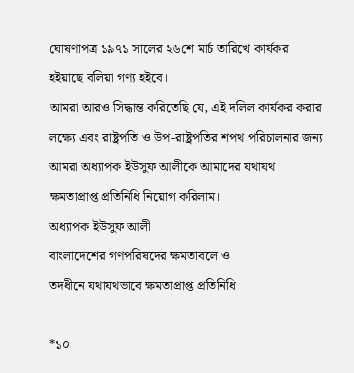ঘোষণাপত্র ১৯৭১ সালের ২৬শে মার্চ তারিখে কার্যকর হইয়াছে বলিয়া গণ্য হইবে।
আমরা আরও সিদ্ধান্ত করিতেছি যে, এই দলিল কার্যকর করার লক্ষ্যে এবং রাষ্ট্রপতি ও উপ-রাষ্ট্রপতির শপথ পরিচালনার জন্য আমরা অধ্যাপক ইউসুফ আলীকে আমাদের যথাযথ ক্ষমতাপ্রাপ্ত প্রতিনিধি নিয়োগ করিলাম।
অধ্যাপক ইউসুফ আলী
বাংলাদেশের গণপরিষদের ক্ষমতাবলে ও
তদধীনে যথাযথভাবে ক্ষমতাপ্রাপ্ত প্রতিনিধি

*১০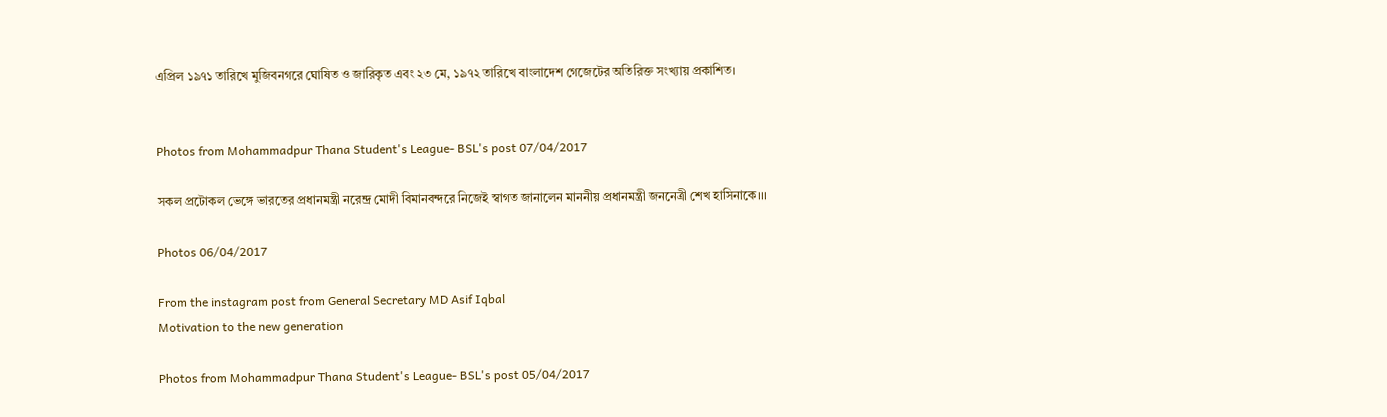এপ্রিল ১৯৭১ তারিখে মুজিবনগরে ঘোষিত ও জারিকৃত এবং ২৩ মে, ১৯৭২ তারিখে বাংলাদেশ গেজেটের অতিরিক্ত সংখ্যায় প্রকাশিত।


Photos from Mohammadpur Thana Student's League- BSL's post 07/04/2017

সকল প্রটোকল ভেঙ্গে ভারতের প্রধানমন্ত্রী নরেন্দ্র মোদী বিমানবন্দরে নিজেই স্বাগত জানালেন মাননীয় প্রধানমন্ত্রী জননেত্রী শেখ হাসিনাকে।।।

Photos 06/04/2017

From the instagram post from General Secretary MD Asif Iqbal
Motivation to the new generation

Photos from Mohammadpur Thana Student's League- BSL's post 05/04/2017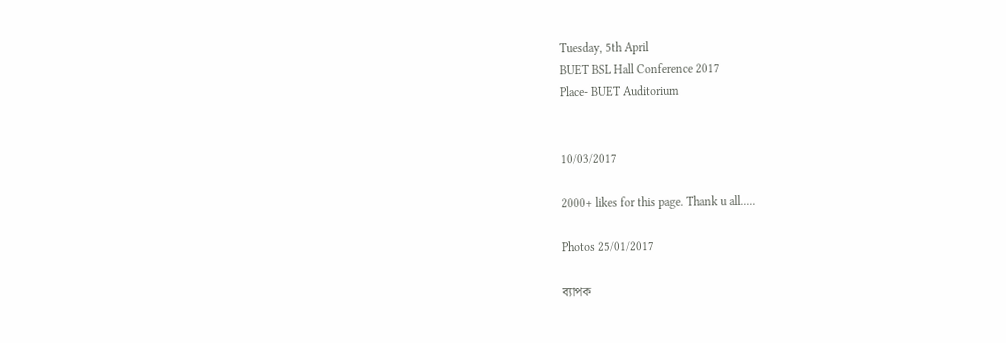Tuesday, 5th April
BUET BSL Hall Conference 2017
Place- BUET Auditorium


10/03/2017

2000+ likes for this page. Thank u all.....

Photos 25/01/2017

ব্যাপক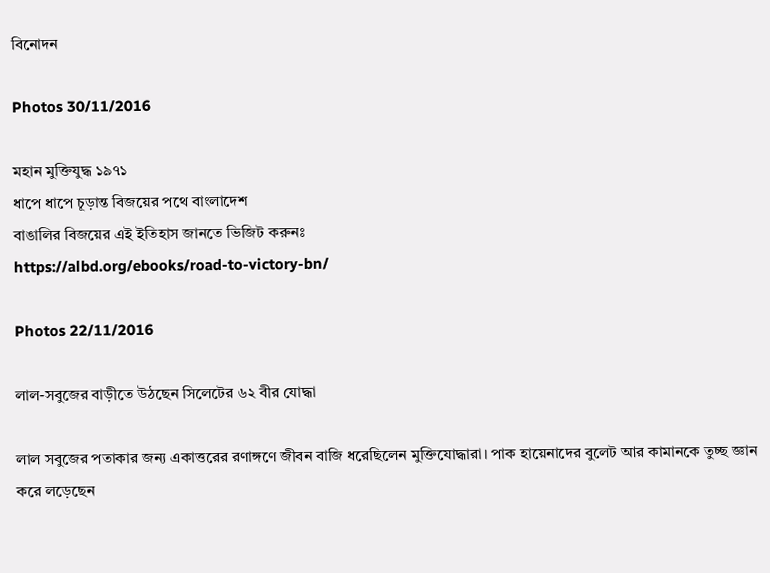বিনোদন

Photos 30/11/2016

মহান মুক্তিযুদ্ধ ১৯৭১
ধাপে ধাপে চূড়ান্ত বিজয়ের পথে বাংলাদেশ
বাঙালির বিজয়ের এই ইতিহাস জানতে ভিজিট করুনঃ
https://albd.org/ebooks/road-to-victory-bn/

Photos 22/11/2016

লাল-সবুজের বাড়ীতে উঠছেন সিলেটের ৬২ বীর যোদ্ধা

লাল সবুজের পতাকার জন্য একাত্তরের রণাঙ্গণে জীবন বাজি ধরেছিলেন মুক্তিযোদ্ধারা। পাক হায়েনাদের বুলেট আর কামানকে তুচ্ছ জ্ঞান করে লড়েছেন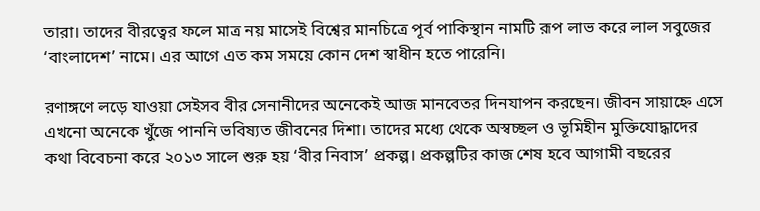তারা। তাদের বীরত্বের ফলে মাত্র নয় মাসেই বিশ্বের মানচিত্রে পূর্ব পাকিস্থান নামটি রূপ লাভ করে লাল সবুজের ‘বাংলাদেশ’ নামে। এর আগে এত কম সময়ে কোন দেশ স্বাধীন হতে পারেনি।

রণাঙ্গণে লড়ে যাওয়া সেইসব বীর সেনানীদের অনেকেই আজ মানবেতর দিনযাপন করছেন। জীবন সায়াহ্নে এসে এখনো অনেকে খুঁজে পাননি ভবিষ্যত জীবনের দিশা। তাদের মধ্যে থেকে অস্বচ্ছল ও ভূমিহীন মুক্তিযোদ্ধাদের কথা বিবেচনা করে ২০১৩ সালে শুরু হয় ‘বীর নিবাস’ প্রকল্প। প্রকল্পটির কাজ শেষ হবে আগামী বছরের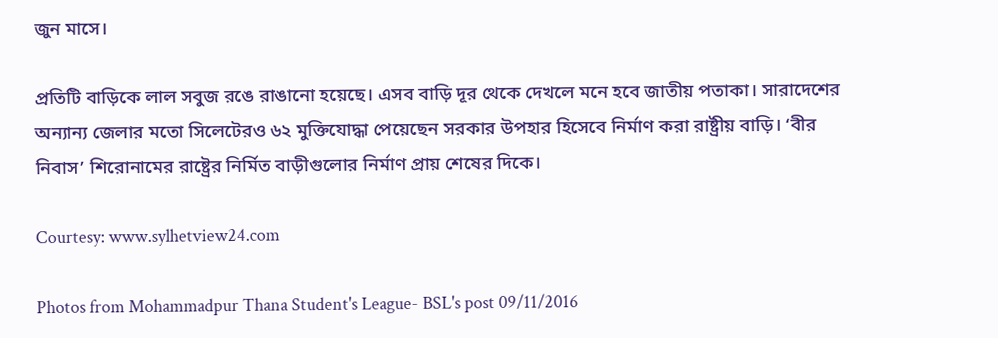জুন মাসে।

প্রতিটি বাড়িকে লাল সবুজ রঙে রাঙানো হয়েছে। এসব বাড়ি দূর থেকে দেখলে মনে হবে জাতীয় পতাকা। সারাদেশের অন্যান্য জেলার মতো সিলেটেরও ৬২ মুক্তিযোদ্ধা পেয়েছেন সরকার উপহার হিসেবে নির্মাণ করা রাষ্ট্রীয় বাড়ি। ‘বীর নিবাস’ শিরোনামের রাষ্ট্রের নির্মিত বাড়ীগুলোর নির্মাণ প্রায় শেষের দিকে।

Courtesy: www.sylhetview24.com

Photos from Mohammadpur Thana Student's League- BSL's post 09/11/2016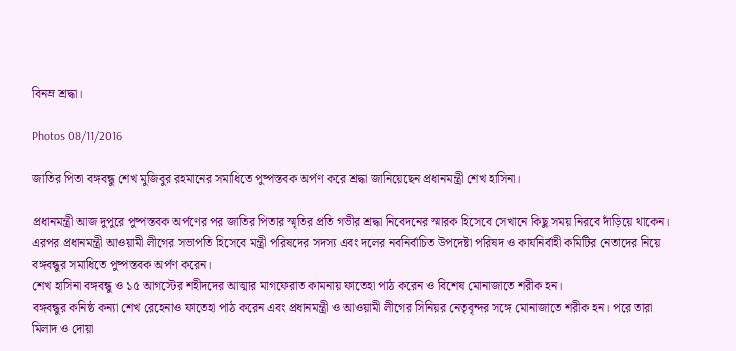বিনম্র শ্রদ্ধা।

Photos 08/11/2016

জাতির পিতা বঙ্গবন্ধু শেখ মুজিবুর রহমানের সমাধিতে পুষ্পস্তবক অর্পণ করে শ্রদ্ধা জানিয়েছেন প্রধানমন্ত্রী শেখ হাসিনা।

প্রধানমন্ত্রী আজ দুপুরে পুষ্পস্তবক অর্পণের পর জাতির পিতার স্মৃতির প্রতি গভীর শ্রদ্ধা নিবেদনের স্মারক হিসেবে সেখানে কিছু সময় নিরবে দাঁড়িয়ে থাকেন।
এরপর প্রধানমন্ত্রী আওয়ামী লীগের সভাপতি হিসেবে মন্ত্রী পরিষদের সদস্য এবং দলের নবনির্বাচিত উপদেষ্টা পরিষদ ও কার্যনির্বাহী কমিটির নেতাদের নিয়ে বঙ্গবন্ধুর সমাধিতে পুষ্পস্তবক অর্পণ করেন।
শেখ হাসিনা বঙ্গবন্ধু ও ১৫ আগস্টের শহীদদের আত্মার মাগফেরাত কামনায় ফাতেহা পাঠ করেন ও বিশেষ মোনাজাতে শরীক হন।
বঙ্গবন্ধুর কনিষ্ঠ কন্যা শেখ রেহেনাও ফাতেহা পাঠ করেন এবং প্রধানমন্ত্রী ও আওয়ামী লীগের সিনিয়র নেতৃবৃন্দর সঙ্গে মোনাজাতে শরীক হন। পরে তারা মিলাদ ও দোয়া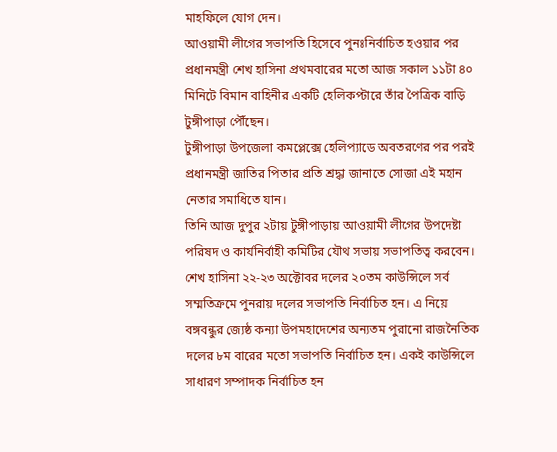মাহফিলে যোগ দেন।
আওয়ামী লীগের সভাপতি হিসেবে পুনঃনির্বাচিত হওয়ার পর প্রধানমন্ত্রী শেখ হাসিনা প্রথমবারের মতো আজ সকাল ১১টা ৪০ মিনিটে বিমান বাহিনীর একটি হেলিকপ্টারে তাঁর পৈত্রিক বাড়ি টুঙ্গীপাড়া পৌঁছেন।
টুঙ্গীপাড়া উপজেলা কমপ্লেক্সে হেলিপ্যাডে অবতরণের পর পরই প্রধানমন্ত্রী জাতির পিতার প্রতি শ্রদ্ধা জানাতে সোজা এই মহান নেতার সমাধিতে যান।
তিনি আজ দুপুর ২টায় টুঙ্গীপাড়ায় আওয়ামী লীগের উপদেষ্টা পরিষদ ও কার্যনির্বাহী কমিটির যৌথ সভায় সভাপতিত্ব করবেন।
শেখ হাসিনা ২২-২৩ অক্টোবর দলের ২০তম কাউন্সিলে সর্ব সম্মতিক্রমে পুনরায় দলের সভাপতি নির্বাচিত হন। এ নিয়ে বঙ্গবন্ধুর জ্যেষ্ঠ কন্যা উপমহাদেশের অন্যতম পুরানো রাজনৈতিক দলের ৮ম বারের মতো সভাপতি নির্বাচিত হন। একই কাউন্সিলে সাধারণ সম্পাদক নির্বাচিত হন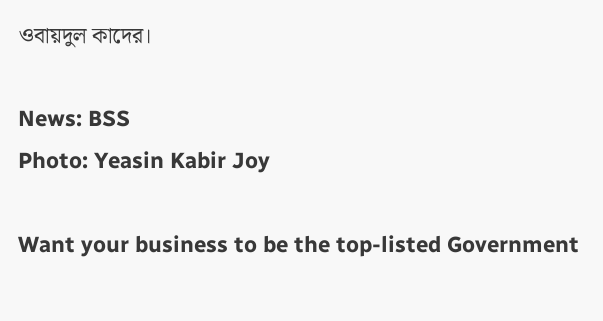ওবায়দুল কাদের।

News: BSS
Photo: Yeasin Kabir Joy

Want your business to be the top-listed Government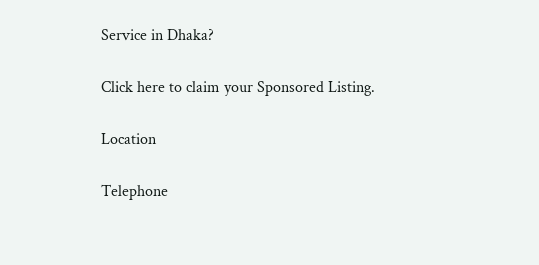Service in Dhaka?

Click here to claim your Sponsored Listing.

Location

Telephone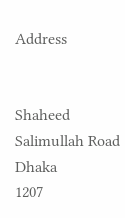Address


Shaheed Salimullah Road
Dhaka
1207